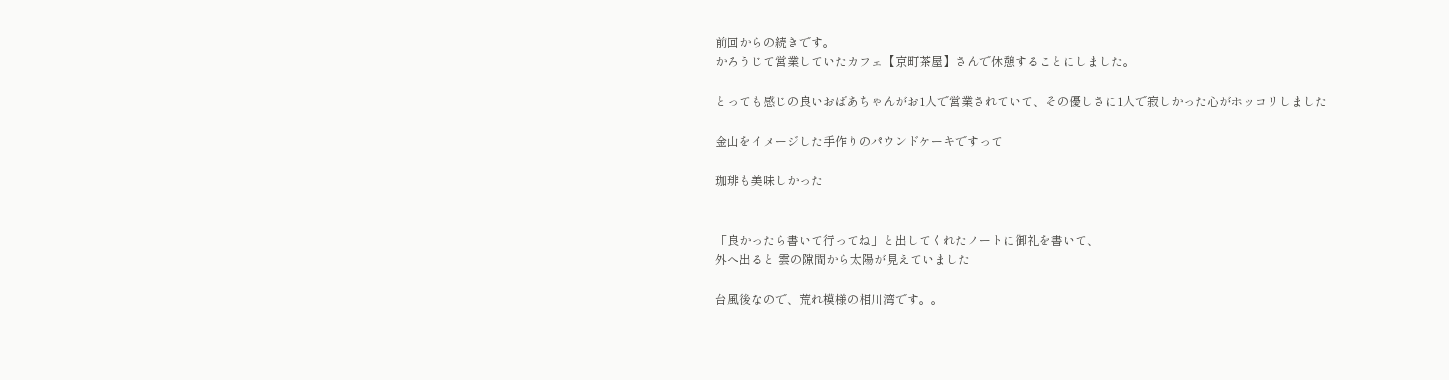前回からの続きです。
かろうじて営業していたカフェ【京町茶屋】さんで休憩することにしました。

とっても感じの良いおばあちゃんがお1人で営業されていて、その優しさに1人で寂しかった心がホッコリしました

金山をイメージした手作りのパウンドケーキですって

珈琲も美味しかった


「良かったら書いて行ってね」と出してくれたノートに御礼を書いて、
外へ出ると 雲の隙間から太陽が見えていました

台風後なので、荒れ模様の相川湾です。。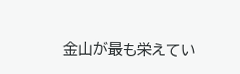金山が最も栄えてい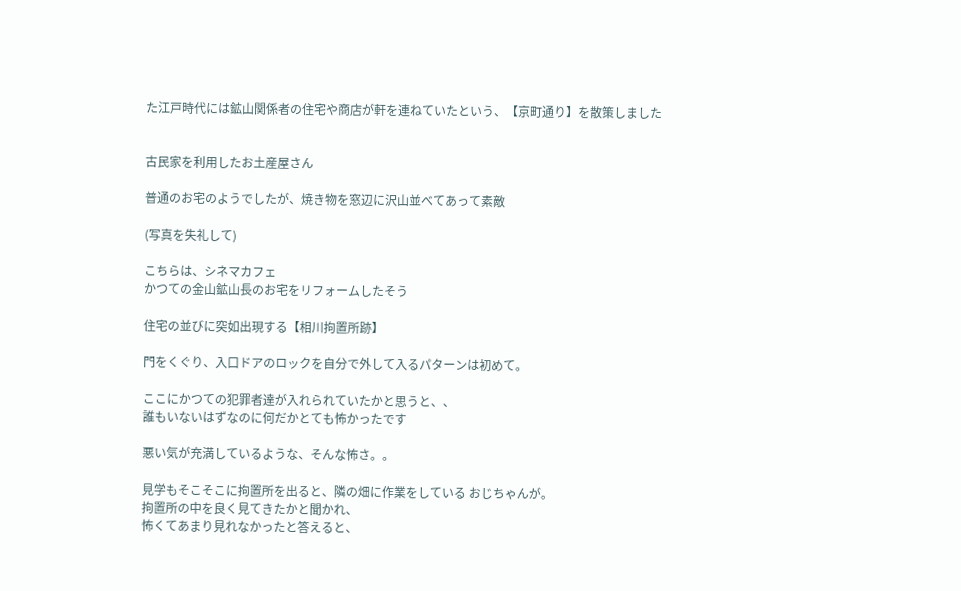た江戸時代には鉱山関係者の住宅や商店が軒を連ねていたという、【京町通り】を散策しました


古民家を利用したお土産屋さん

普通のお宅のようでしたが、焼き物を窓辺に沢山並べてあって素敵

(写真を失礼して)

こちらは、シネマカフェ
かつての金山鉱山長のお宅をリフォームしたそう

住宅の並びに突如出現する【相川拘置所跡】

門をくぐり、入口ドアのロックを自分で外して入るパターンは初めて。

ここにかつての犯罪者達が入れられていたかと思うと、、
誰もいないはずなのに何だかとても怖かったです

悪い気が充満しているような、そんな怖さ。。

見学もそこそこに拘置所を出ると、隣の畑に作業をしている おじちゃんが。
拘置所の中を良く見てきたかと聞かれ、
怖くてあまり見れなかったと答えると、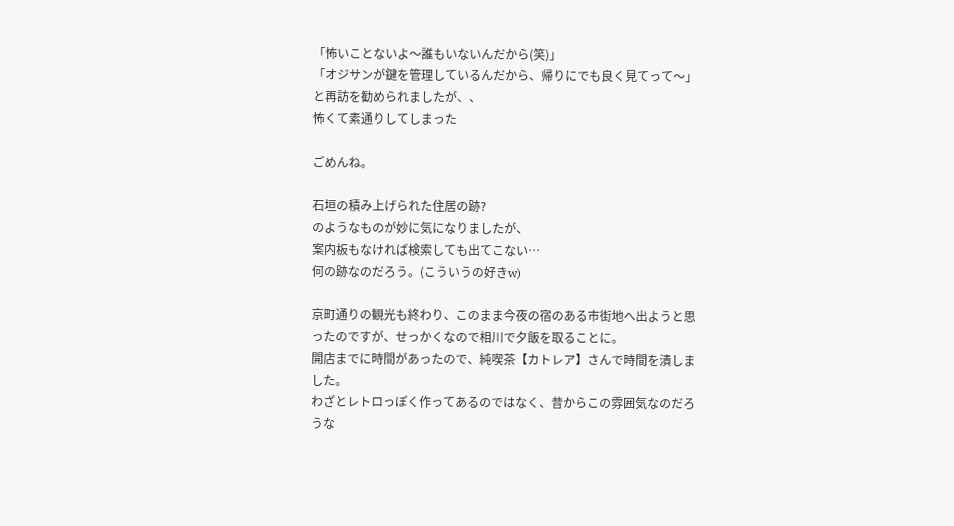「怖いことないよ〜誰もいないんだから(笑)」
「オジサンが鍵を管理しているんだから、帰りにでも良く見てって〜」
と再訪を勧められましたが、、
怖くて素通りしてしまった

ごめんね。

石垣の積み上げられた住居の跡?
のようなものが妙に気になりましたが、
案内板もなければ検索しても出てこない…
何の跡なのだろう。(こういうの好きw)

京町通りの観光も終わり、このまま今夜の宿のある市街地へ出ようと思ったのですが、せっかくなので相川で夕飯を取ることに。
開店までに時間があったので、純喫茶【カトレア】さんで時間を潰しました。
わざとレトロっぽく作ってあるのではなく、昔からこの雰囲気なのだろうな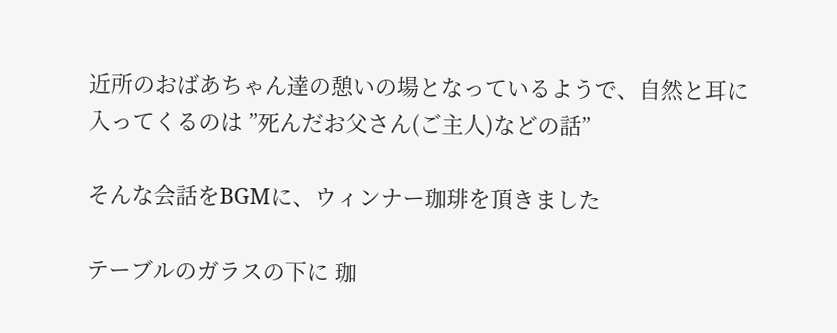近所のおばあちゃん達の憩いの場となっているようで、自然と耳に入ってくるのは ”死んだお父さん(ご主人)などの話”

そんな会話をBGMに、ウィンナー珈琲を頂きました

テーブルのガラスの下に 珈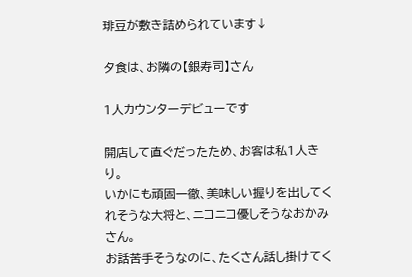琲豆が敷き詰められています↓

夕食は、お隣の【銀寿司】さん

1人カウンターデビューです

開店して直ぐだったため、お客は私1人きり。
いかにも頑固一徹、美味しい握りを出してくれそうな大将と、ニコニコ優しそうなおかみさん。
お話苦手そうなのに、たくさん話し掛けてく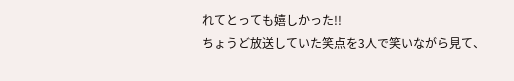れてとっても嬉しかった!!
ちょうど放送していた笑点を3人で笑いながら見て、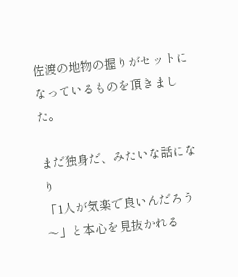佐渡の地物の握りがセットになっているものを頂きました。

まだ独身だ、みたいな話になり
「1人が気楽で良いんだろう〜」と本心を見抜かれる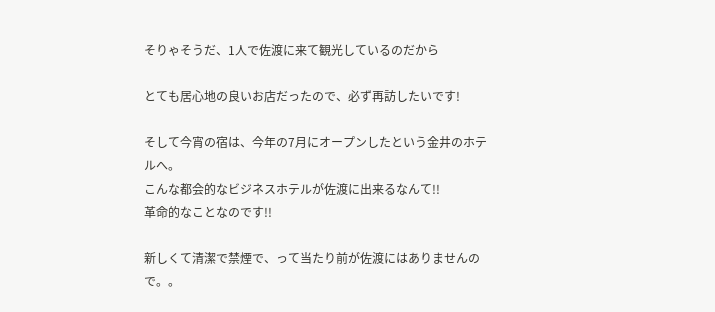そりゃそうだ、1人で佐渡に来て観光しているのだから

とても居心地の良いお店だったので、必ず再訪したいです!

そして今宵の宿は、今年の7月にオープンしたという金井のホテルへ。
こんな都会的なビジネスホテルが佐渡に出来るなんて!!
革命的なことなのです!!

新しくて清潔で禁煙で、って当たり前が佐渡にはありませんので。。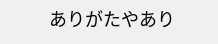ありがたやあり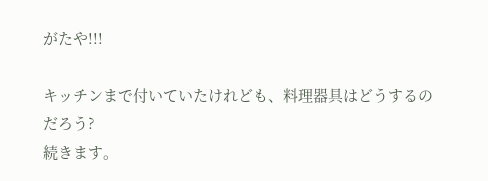がたや!!!

キッチンまで付いていたけれども、料理器具はどうするのだろう?
続きます。